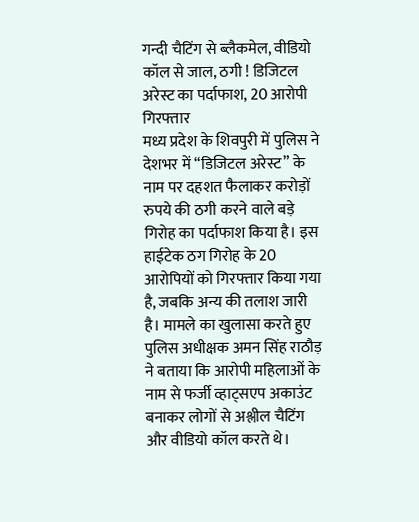गन्दी चैटिंग से ब्लैकमेल, वीडियो कॉल से जाल, ठगी ! डिजिटल अरेस्ट का पर्दाफाश, 20 आरोपी गिरफ्तार
मध्य प्रदेश के शिवपुरी में पुलिस ने देशभर में “डिजिटल अरेस्ट” के नाम पर दहशत फैलाकर करोड़ों रुपये की ठगी करने वाले बड़े गिरोह का पर्दाफाश किया है। इस हाईटेक ठग गिरोह के 20 आरोपियों को गिरफ्तार किया गया है, जबकि अन्य की तलाश जारी है। मामले का खुलासा करते हुए पुलिस अधीक्षक अमन सिंह राठौड़ ने बताया कि आरोपी महिलाओं के नाम से फर्जी व्हाट्सएप अकाउंट बनाकर लोगों से अश्लील चैटिंग और वीडियो कॉल करते थे।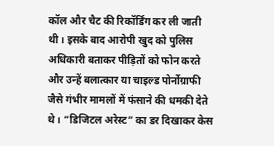कॉल और चैट की रिकॉर्डिंग कर ली जाती थी। इसके बाद आरोपी खुद को पुलिस अधिकारी बताकर पीड़ितों को फोन करते और उन्हें बलात्कार या चाइल्ड पोर्नोग्राफी जैसे गंभीर मामलों में फंसाने की धमकी देते थे। “डिजिटल अरेस्ट” का डर दिखाकर केस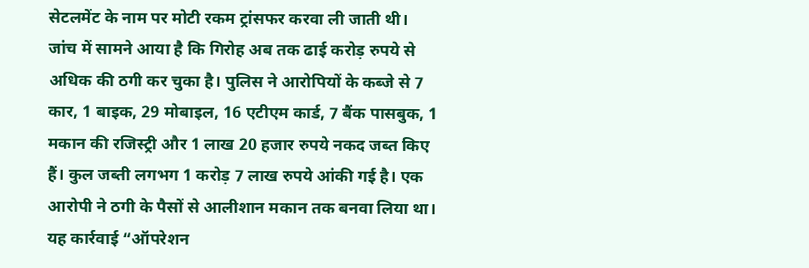सेटलमेंट के नाम पर मोटी रकम ट्रांसफर करवा ली जाती थी।
जांच में सामने आया है कि गिरोह अब तक ढाई करोड़ रुपये से अधिक की ठगी कर चुका है। पुलिस ने आरोपियों के कब्जे से 7 कार, 1 बाइक, 29 मोबाइल, 16 एटीएम कार्ड, 7 बैंक पासबुक, 1 मकान की रजिस्ट्री और 1 लाख 20 हजार रुपये नकद जब्त किए हैं। कुल जब्ती लगभग 1 करोड़ 7 लाख रुपये आंकी गई है। एक आरोपी ने ठगी के पैसों से आलीशान मकान तक बनवा लिया था। यह कार्रवाई “ऑपरेशन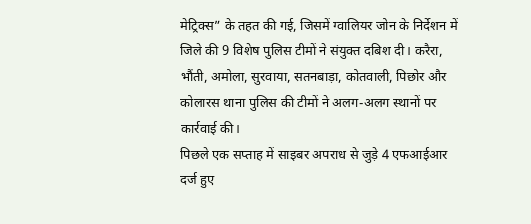मेट्रिक्स” के तहत की गई, जिसमें ग्वालियर जोन के निर्देशन में जिले की 9 विशेष पुलिस टीमों ने संयुक्त दबिश दी। करैरा, भौंती, अमोला, सुरवाया, सतनबाड़ा, कोतवाली, पिछोर और कोलारस थाना पुलिस की टीमों ने अलग-अलग स्थानों पर कार्रवाई की।
पिछले एक सप्ताह में साइबर अपराध से जुड़े 4 एफआईआर दर्ज हुए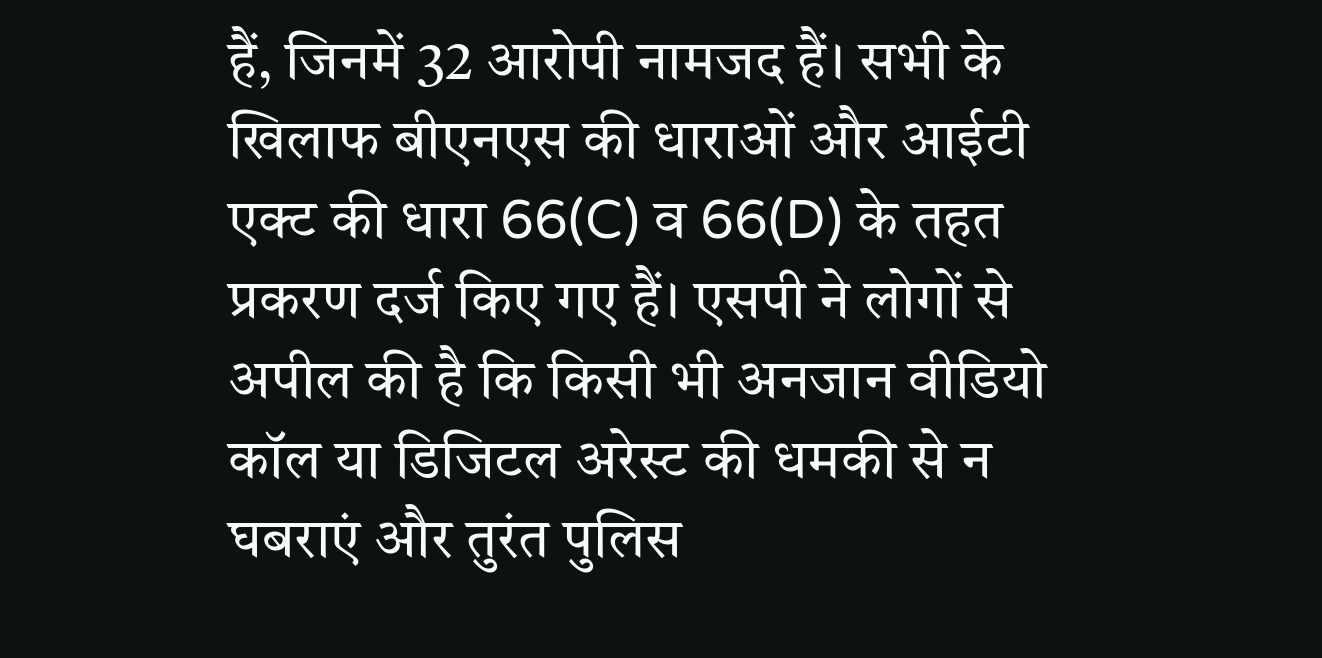हैं, जिनमें 32 आरोपी नामजद हैं। सभी के खिलाफ बीएनएस की धाराओं और आईटी एक्ट की धारा 66(C) व 66(D) के तहत प्रकरण दर्ज किए गए हैं। एसपी ने लोगों से अपील की है कि किसी भी अनजान वीडियो कॉल या डिजिटल अरेस्ट की धमकी से न घबराएं और तुरंत पुलिस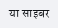या साइबर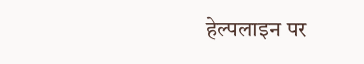हेल्पलाइन पर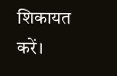शिकायत करें।